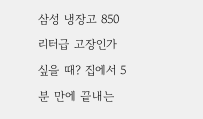삼성 냉장고 850 리터급 고장인가 싶을 때? 집에서 5분 만에 끝내는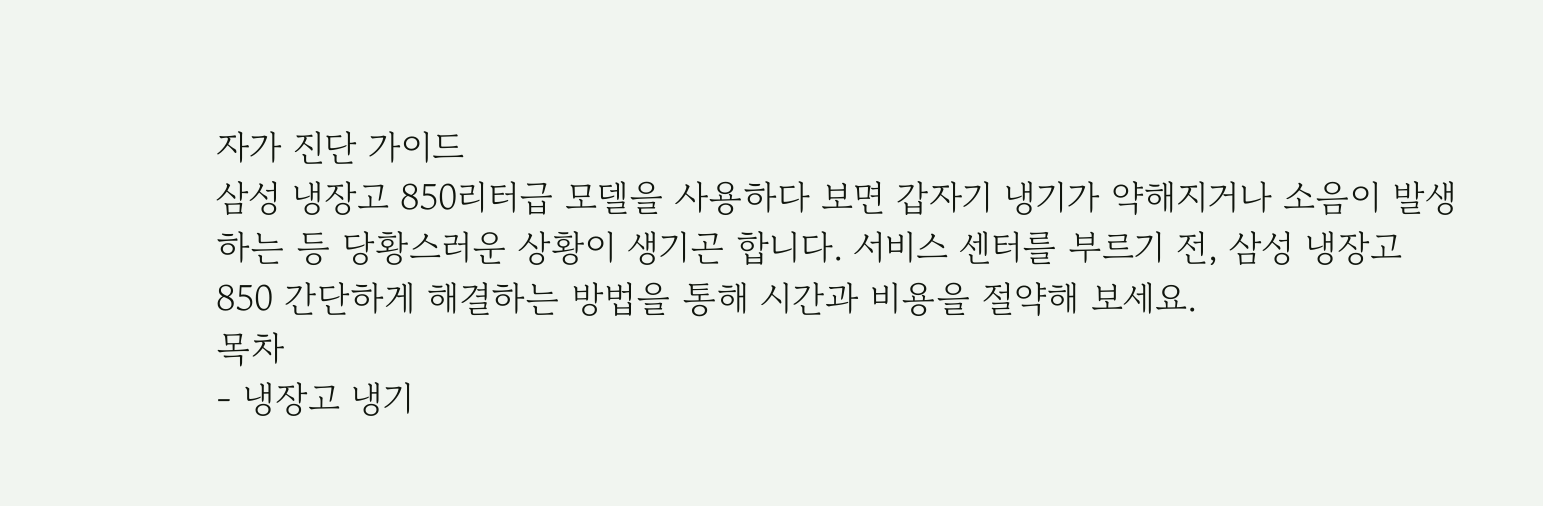자가 진단 가이드
삼성 냉장고 850리터급 모델을 사용하다 보면 갑자기 냉기가 약해지거나 소음이 발생하는 등 당황스러운 상황이 생기곤 합니다. 서비스 센터를 부르기 전, 삼성 냉장고 850 간단하게 해결하는 방법을 통해 시간과 비용을 절약해 보세요.
목차
- 냉장고 냉기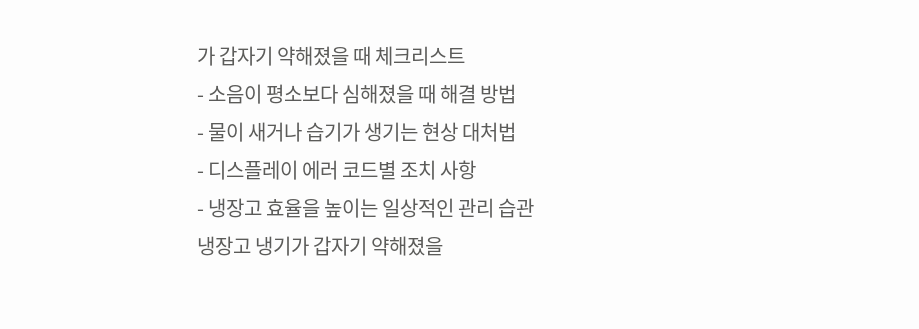가 갑자기 약해졌을 때 체크리스트
- 소음이 평소보다 심해졌을 때 해결 방법
- 물이 새거나 습기가 생기는 현상 대처법
- 디스플레이 에러 코드별 조치 사항
- 냉장고 효율을 높이는 일상적인 관리 습관
냉장고 냉기가 갑자기 약해졌을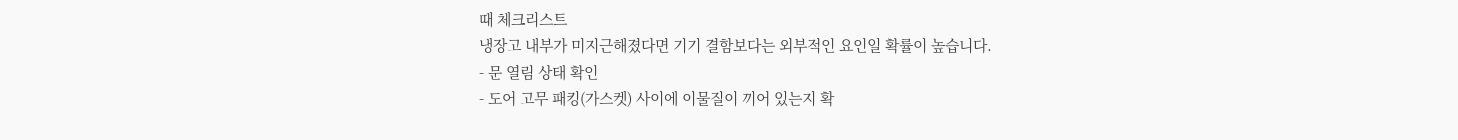때 체크리스트
냉장고 내부가 미지근해졌다면 기기 결함보다는 외부적인 요인일 확률이 높습니다.
- 문 열림 상태 확인
- 도어 고무 패킹(가스켓) 사이에 이물질이 끼어 있는지 확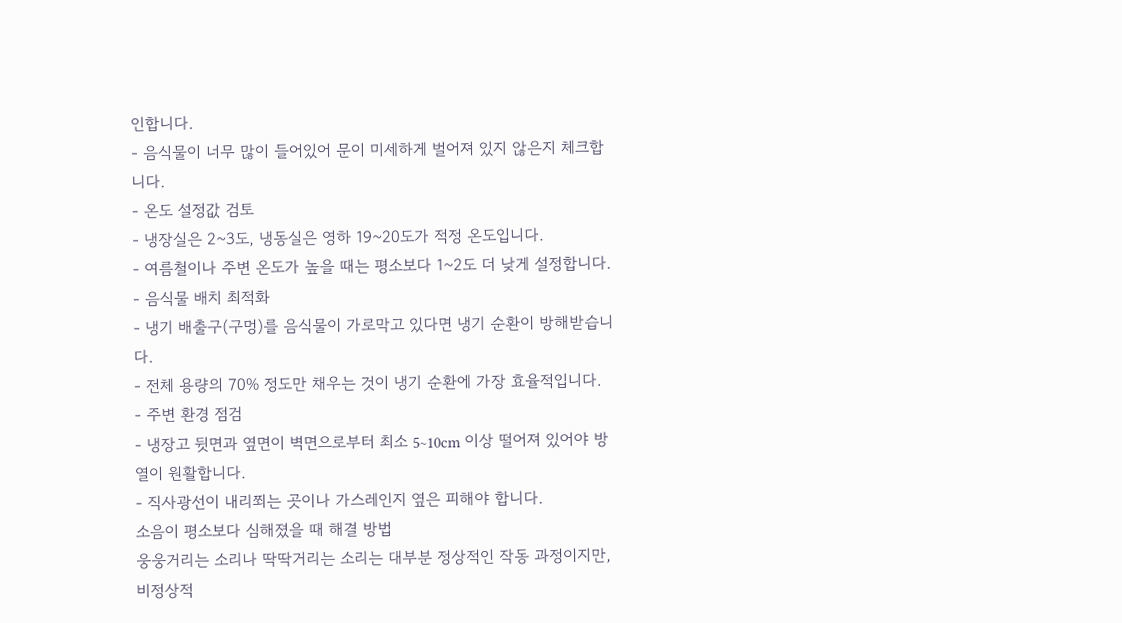인합니다.
- 음식물이 너무 많이 들어있어 문이 미세하게 벌어져 있지 않은지 체크합니다.
- 온도 설정값 검토
- 냉장실은 2~3도, 냉동실은 영하 19~20도가 적정 온도입니다.
- 여름철이나 주변 온도가 높을 때는 평소보다 1~2도 더 낮게 설정합니다.
- 음식물 배치 최적화
- 냉기 배출구(구멍)를 음식물이 가로막고 있다면 냉기 순환이 방해받습니다.
- 전체 용량의 70% 정도만 채우는 것이 냉기 순환에 가장 효율적입니다.
- 주변 환경 점검
- 냉장고 뒷면과 옆면이 벽면으로부터 최소 5~10cm 이상 떨어져 있어야 방열이 원활합니다.
- 직사광선이 내리쬐는 곳이나 가스레인지 옆은 피해야 합니다.
소음이 평소보다 심해졌을 때 해결 방법
웅웅거리는 소리나 딱딱거리는 소리는 대부분 정상적인 작동 과정이지만, 비정상적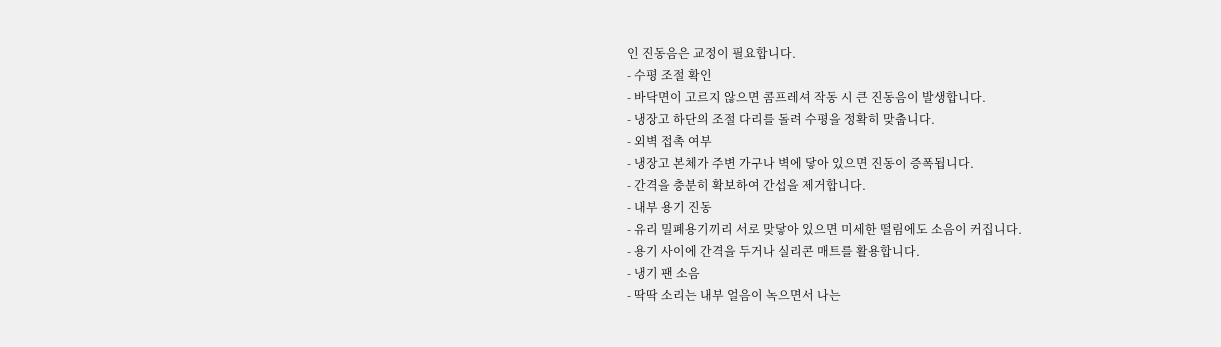인 진동음은 교정이 필요합니다.
- 수평 조절 확인
- 바닥면이 고르지 않으면 콤프레셔 작동 시 큰 진동음이 발생합니다.
- 냉장고 하단의 조절 다리를 돌려 수평을 정확히 맞춥니다.
- 외벽 접촉 여부
- 냉장고 본체가 주변 가구나 벽에 닿아 있으면 진동이 증폭됩니다.
- 간격을 충분히 확보하여 간섭을 제거합니다.
- 내부 용기 진동
- 유리 밀폐용기끼리 서로 맞닿아 있으면 미세한 떨림에도 소음이 커집니다.
- 용기 사이에 간격을 두거나 실리콘 매트를 활용합니다.
- 냉기 팬 소음
- 딱딱 소리는 내부 얼음이 녹으면서 나는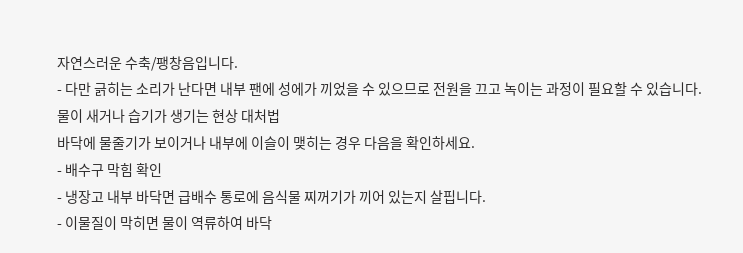자연스러운 수축/팽창음입니다.
- 다만 긁히는 소리가 난다면 내부 팬에 성에가 끼었을 수 있으므로 전원을 끄고 녹이는 과정이 필요할 수 있습니다.
물이 새거나 습기가 생기는 현상 대처법
바닥에 물줄기가 보이거나 내부에 이슬이 맺히는 경우 다음을 확인하세요.
- 배수구 막힘 확인
- 냉장고 내부 바닥면 급배수 통로에 음식물 찌꺼기가 끼어 있는지 살핍니다.
- 이물질이 막히면 물이 역류하여 바닥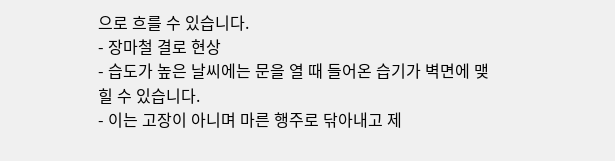으로 흐를 수 있습니다.
- 장마철 결로 현상
- 습도가 높은 날씨에는 문을 열 때 들어온 습기가 벽면에 맺힐 수 있습니다.
- 이는 고장이 아니며 마른 행주로 닦아내고 제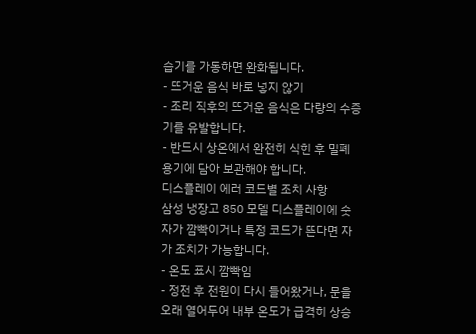습기를 가동하면 완화됩니다.
- 뜨거운 음식 바로 넣지 않기
- 조리 직후의 뜨거운 음식은 다량의 수증기를 유발합니다.
- 반드시 상온에서 완전히 식힌 후 밀폐 용기에 담아 보관해야 합니다.
디스플레이 에러 코드별 조치 사항
삼성 냉장고 850 모델 디스플레이에 숫자가 깜빡이거나 특정 코드가 뜬다면 자가 조치가 가능합니다.
- 온도 표시 깜빡임
- 정전 후 전원이 다시 들어왔거나, 문을 오래 열어두어 내부 온도가 급격히 상승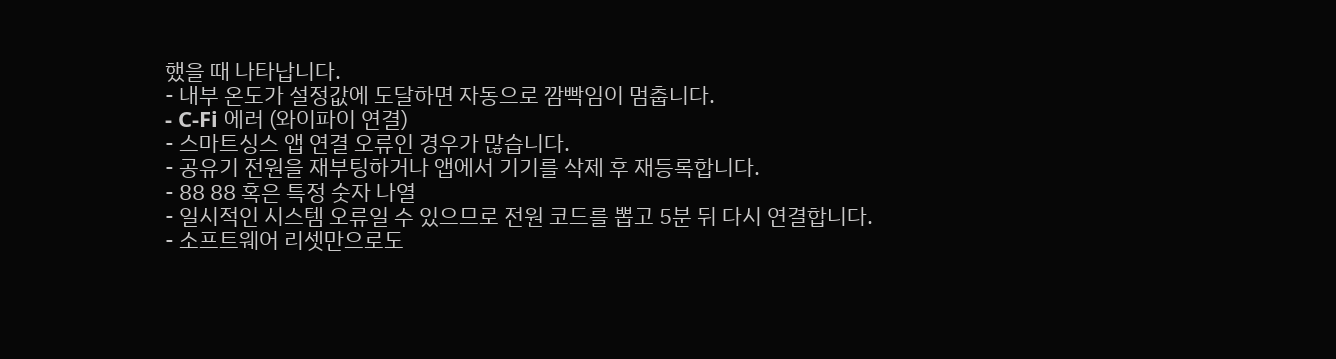했을 때 나타납니다.
- 내부 온도가 설정값에 도달하면 자동으로 깜빡임이 멈춥니다.
- C-Fi 에러 (와이파이 연결)
- 스마트싱스 앱 연결 오류인 경우가 많습니다.
- 공유기 전원을 재부팅하거나 앱에서 기기를 삭제 후 재등록합니다.
- 88 88 혹은 특정 숫자 나열
- 일시적인 시스템 오류일 수 있으므로 전원 코드를 뽑고 5분 뒤 다시 연결합니다.
- 소프트웨어 리셋만으로도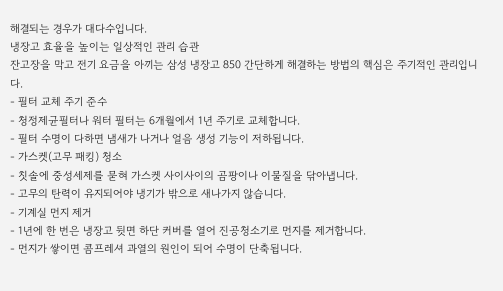해결되는 경우가 대다수입니다.
냉장고 효율을 높이는 일상적인 관리 습관
잔고장을 막고 전기 요금을 아끼는 삼성 냉장고 850 간단하게 해결하는 방법의 핵심은 주기적인 관리입니다.
- 필터 교체 주기 준수
- 청정제균필터나 워터 필터는 6개월에서 1년 주기로 교체합니다.
- 필터 수명이 다하면 냄새가 나거나 얼음 생성 기능이 저하됩니다.
- 가스켓(고무 패킹) 청소
- 칫솔에 중성세제를 묻혀 가스켓 사이사이의 곰팡이나 이물질을 닦아냅니다.
- 고무의 탄력이 유지되어야 냉기가 밖으로 새나가지 않습니다.
- 기계실 먼지 제거
- 1년에 한 번은 냉장고 뒷면 하단 커버를 열어 진공청소기로 먼지를 제거합니다.
- 먼지가 쌓이면 콤프레셔 과열의 원인이 되어 수명이 단축됩니다.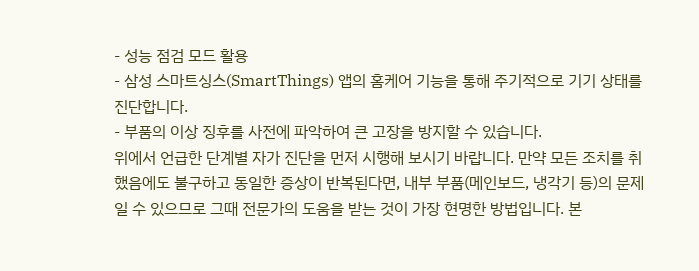- 성능 점검 모드 활용
- 삼성 스마트싱스(SmartThings) 앱의 홈케어 기능을 통해 주기적으로 기기 상태를 진단합니다.
- 부품의 이상 징후를 사전에 파악하여 큰 고장을 방지할 수 있습니다.
위에서 언급한 단계별 자가 진단을 먼저 시행해 보시기 바랍니다. 만약 모든 조치를 취했음에도 불구하고 동일한 증상이 반복된다면, 내부 부품(메인보드, 냉각기 등)의 문제일 수 있으므로 그때 전문가의 도움을 받는 것이 가장 현명한 방법입니다. 본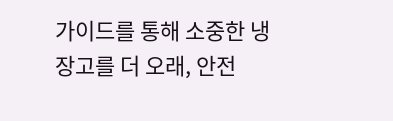가이드를 통해 소중한 냉장고를 더 오래, 안전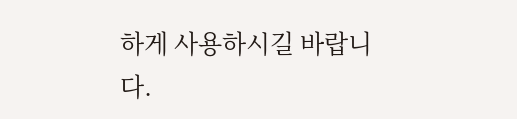하게 사용하시길 바랍니다.